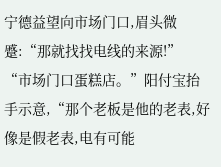宁德益望向市场门口,眉头微蹙:“那就找找电线的来源!”
“市场门口蛋糕店。”阳付宝抬手示意,“那个老板是他的老表,好像是假老表,电有可能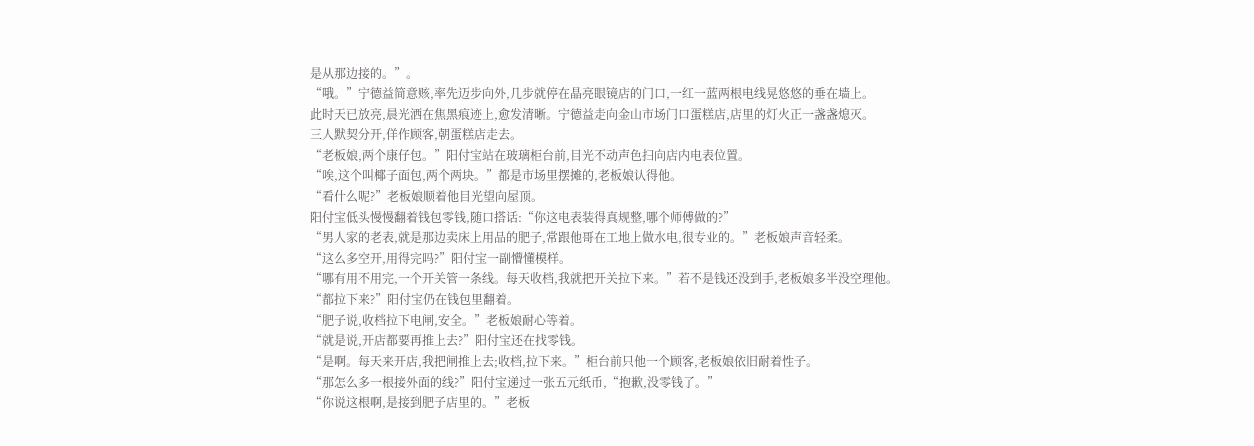是从那边接的。”。
“哦。”宁德益简意赅,率先迈步向外,几步就停在晶亮眼镜店的门口,一红一蓝两根电线晃悠悠的垂在墙上。
此时天已放亮,晨光洒在焦黑痕迹上,愈发清晰。宁德益走向金山市场门口蛋糕店,店里的灯火正一盏盏熄灭。
三人默契分开,佯作顾客,朝蛋糕店走去。
“老板娘,两个康仔包。”阳付宝站在玻璃柜台前,目光不动声色扫向店内电表位置。
“唉,这个叫椰子面包,两个两块。”都是市场里摆摊的,老板娘认得他。
“看什么呢?”老板娘顺着他目光望向屋顶。
阳付宝低头慢慢翻着钱包零钱,随口搭话:“你这电表装得真规整,哪个师傅做的?”
“男人家的老表,就是那边卖床上用品的肥子,常跟他哥在工地上做水电,很专业的。”老板娘声音轻柔。
“这么多空开,用得完吗?”阳付宝一副懵懂模样。
“哪有用不用完,一个开关管一条线。每天收档,我就把开关拉下来。”若不是钱还没到手,老板娘多半没空理他。
“都拉下来?”阳付宝仍在钱包里翻着。
“肥子说,收档拉下电闸,安全。”老板娘耐心等着。
“就是说,开店都要再推上去?”阳付宝还在找零钱。
“是啊。每天来开店,我把闸推上去;收档,拉下来。”柜台前只他一个顾客,老板娘依旧耐着性子。
“那怎么多一根接外面的线?”阳付宝递过一张五元纸币,“抱歉,没零钱了。”
“你说这根啊,是接到肥子店里的。”老板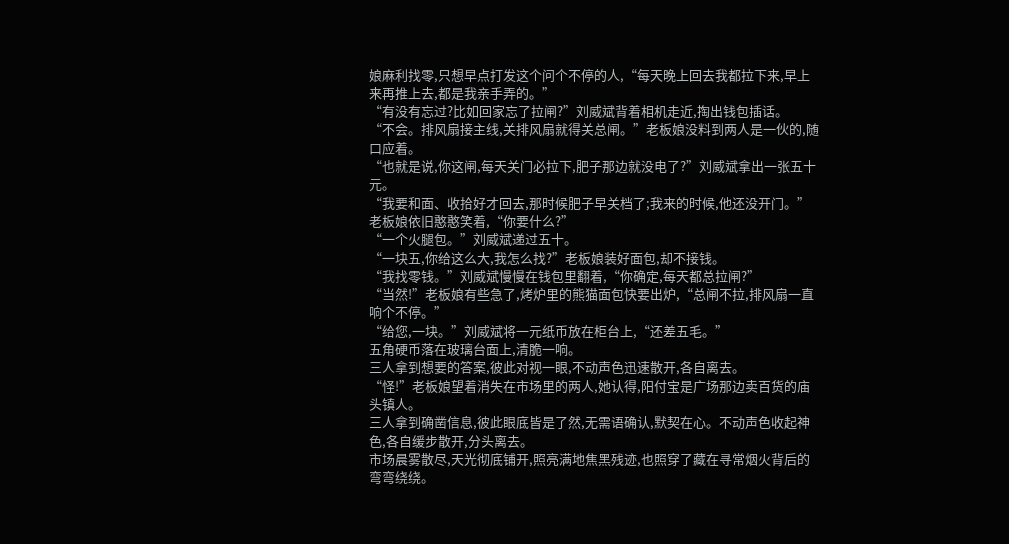娘麻利找零,只想早点打发这个问个不停的人,“每天晚上回去我都拉下来,早上来再推上去,都是我亲手弄的。”
“有没有忘过?比如回家忘了拉闸?”刘威斌背着相机走近,掏出钱包插话。
“不会。排风扇接主线,关排风扇就得关总闸。”老板娘没料到两人是一伙的,随口应着。
“也就是说,你这闸,每天关门必拉下,肥子那边就没电了?”刘威斌拿出一张五十元。
“我要和面、收拾好才回去,那时候肥子早关档了;我来的时候,他还没开门。”老板娘依旧憨憨笑着,“你要什么?”
“一个火腿包。”刘威斌递过五十。
“一块五,你给这么大,我怎么找?”老板娘装好面包,却不接钱。
“我找零钱。”刘威斌慢慢在钱包里翻着,“你确定,每天都总拉闸?”
“当然!”老板娘有些急了,烤炉里的熊猫面包快要出炉,“总闸不拉,排风扇一直响个不停。”
“给您,一块。”刘威斌将一元纸币放在柜台上,“还差五毛。”
五角硬币落在玻璃台面上,清脆一响。
三人拿到想要的答案,彼此对视一眼,不动声色迅速散开,各自离去。
“怪!”老板娘望着消失在市场里的两人,她认得,阳付宝是广场那边卖百货的庙头镇人。
三人拿到确凿信息,彼此眼底皆是了然,无需语确认,默契在心。不动声色收起神色,各自缓步散开,分头离去。
市场晨雾散尽,天光彻底铺开,照亮满地焦黑残迹,也照穿了藏在寻常烟火背后的弯弯绕绕。